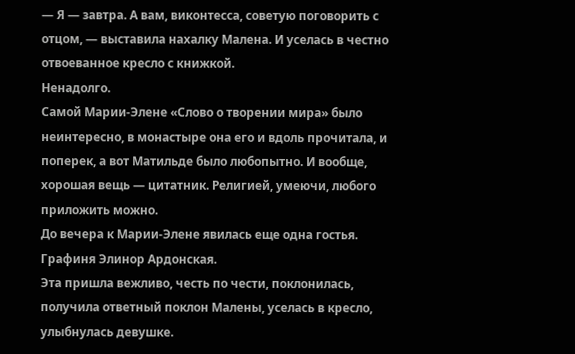— Я — завтра. А вам, виконтесса, советую поговорить с отцом, — выставила нахалку Малена. И уселась в честно отвоеванное кресло с книжкой.
Ненадолго.
Самой Марии-Элене «Слово о творении мира» было неинтересно, в монастыре она его и вдоль прочитала, и поперек, а вот Матильде было любопытно. И вообще, хорошая вещь — цитатник. Религией, умеючи, любого приложить можно.
До вечера к Марии-Элене явилась еще одна гостья.
Графиня Элинор Ардонская.
Эта пришла вежливо, честь по чести, поклонилась, получила ответный поклон Малены, уселась в кресло, улыбнулась девушке.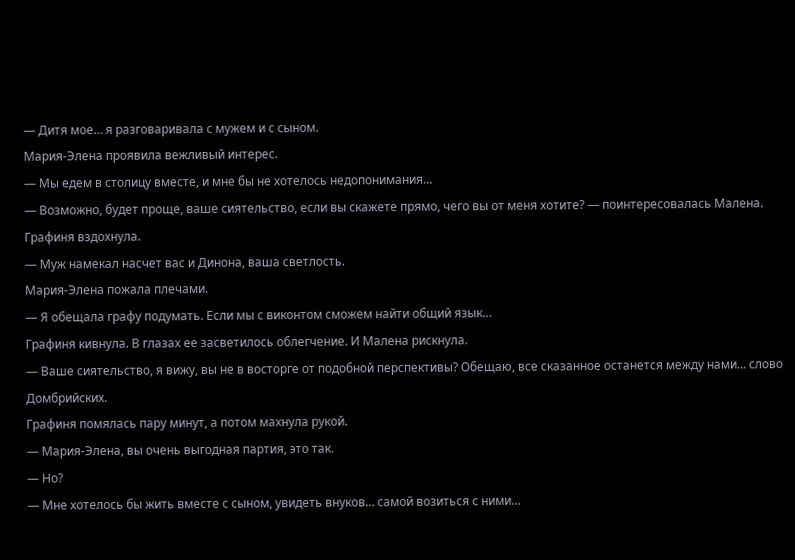— Дитя мое… я разговаривала с мужем и с сыном.
Мария-Элена проявила вежливый интерес.
— Мы едем в столицу вместе, и мне бы не хотелось недопонимания…
— Возможно, будет проще, ваше сиятельство, если вы скажете прямо, чего вы от меня хотите? — поинтересовалась Малена.
Графиня вздохнула.
— Муж намекал насчет вас и Динона, ваша светлость.
Мария-Элена пожала плечами.
— Я обещала графу подумать. Если мы с виконтом сможем найти общий язык…
Графиня кивнула. В глазах ее засветилось облегчение. И Малена рискнула.
— Ваше сиятельство, я вижу, вы не в восторге от подобной перспективы? Обещаю, все сказанное останется между нами… слово Домбрийских.
Графиня помялась пару минут, а потом махнула рукой.
— Мария-Элена, вы очень выгодная партия, это так.
— Но?
— Мне хотелось бы жить вместе с сыном, увидеть внуков… самой возиться с ними…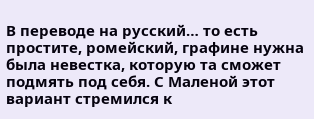В переводе на русский… то есть простите, ромейский, графине нужна была невестка, которую та сможет подмять под себя. С Маленой этот вариант стремился к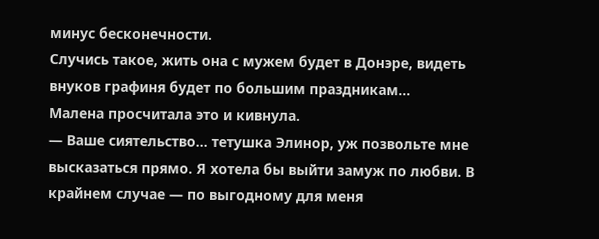минус бесконечности.
Случись такое, жить она с мужем будет в Донэре, видеть внуков графиня будет по большим праздникам…
Малена просчитала это и кивнула.
— Ваше сиятельство… тетушка Элинор, уж позвольте мне высказаться прямо. Я хотела бы выйти замуж по любви. В крайнем случае — по выгодному для меня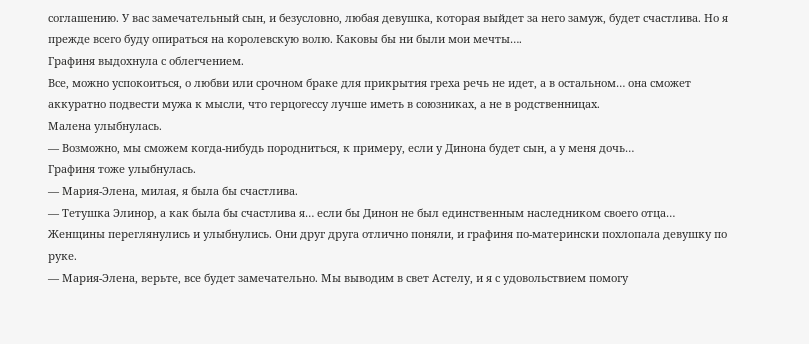соглашению. У вас замечательный сын, и безусловно, любая девушка, которая выйдет за него замуж, будет счастлива. Но я прежде всего буду опираться на королевскую волю. Каковы бы ни были мои мечты….
Графиня выдохнула с облегчением.
Все, можно успокоиться, о любви или срочном браке для прикрытия греха речь не идет, а в остальном… она сможет аккуратно подвести мужа к мысли, что герцогессу лучше иметь в союзниках, а не в родственницах.
Малена улыбнулась.
— Возможно, мы сможем когда-нибудь породниться, к примеру, если у Динона будет сын, а у меня дочь…
Графиня тоже улыбнулась.
— Мария-Элена, милая, я была бы счастлива.
— Тетушка Элинор, а как была бы счастлива я… если бы Динон не был единственным наследником своего отца…
Женщины переглянулись и улыбнулись. Они друг друга отлично поняли, и графиня по-матерински похлопала девушку по руке.
— Мария-Элена, верьте, все будет замечательно. Мы выводим в свет Астелу, и я с удовольствием помогу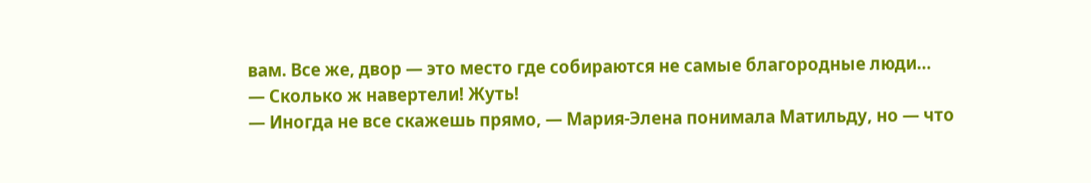вам. Все же, двор — это место где собираются не самые благородные люди…
— Сколько ж навертели! Жуть!
— Иногда не все скажешь прямо, — Мария-Элена понимала Матильду, но — что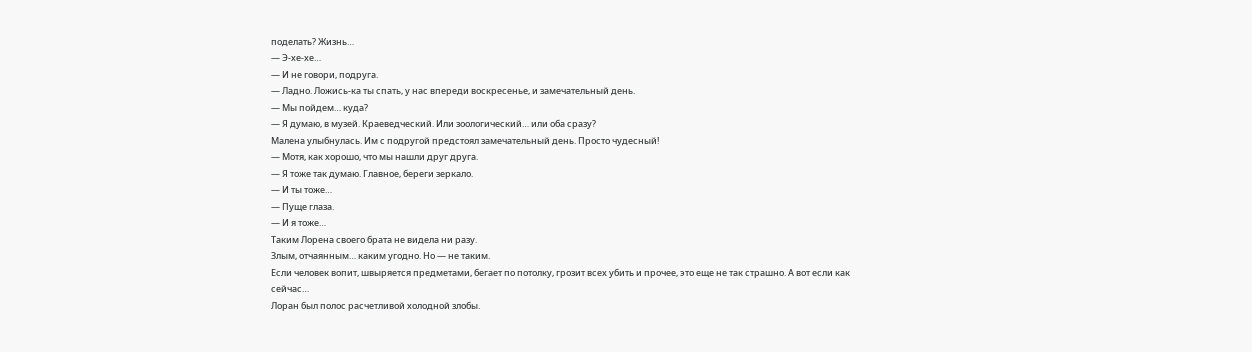поделать? Жизнь…
— Э-хе-хе…
— И не говори, подруга.
— Ладно. Ложись-ка ты спать, у нас впереди воскресенье, и замечательный день.
— Мы пойдем… куда?
— Я думаю, в музей. Краеведческий. Или зоологический… или оба сразу?
Малена улыбнулась. Им с подругой предстоял замечательный день. Просто чудесный!
— Мотя, как хорошо, что мы нашли друг друга.
— Я тоже так думаю. Главное, береги зеркало.
— И ты тоже…
— Пуще глаза.
— И я тоже…
Таким Лорена своего брата не видела ни разу.
Злым, отчаянным… каким угодно. Но — не таким.
Если человек вопит, швыряется предметами, бегает по потолку, грозит всех убить и прочее, это еще не так страшно. А вот если как сейчас…
Лоран был полос расчетливой холодной злобы.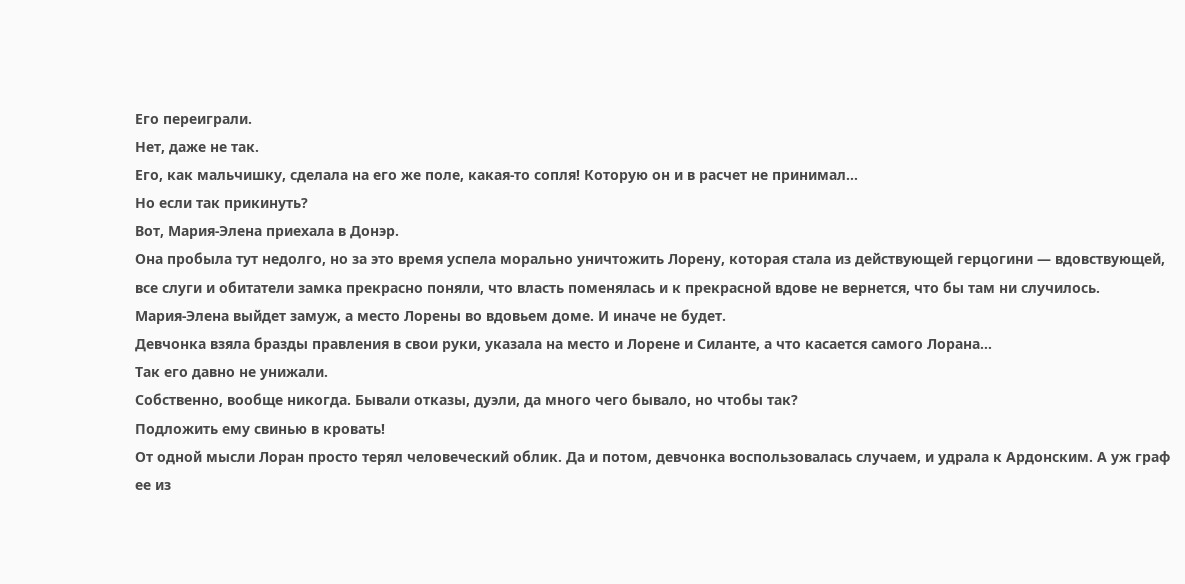Его переиграли.
Нет, даже не так.
Его, как мальчишку, сделала на его же поле, какая-то сопля! Которую он и в расчет не принимал…
Но если так прикинуть?
Вот, Мария-Элена приехала в Донэр.
Она пробыла тут недолго, но за это время успела морально уничтожить Лорену, которая стала из действующей герцогини — вдовствующей, все слуги и обитатели замка прекрасно поняли, что власть поменялась и к прекрасной вдове не вернется, что бы там ни случилось.
Мария-Элена выйдет замуж, а место Лорены во вдовьем доме. И иначе не будет.
Девчонка взяла бразды правления в свои руки, указала на место и Лорене и Силанте, а что касается самого Лорана…
Так его давно не унижали.
Собственно, вообще никогда. Бывали отказы, дуэли, да много чего бывало, но чтобы так?
Подложить ему свинью в кровать!
От одной мысли Лоран просто терял человеческий облик. Да и потом, девчонка воспользовалась случаем, и удрала к Ардонским. А уж граф ее из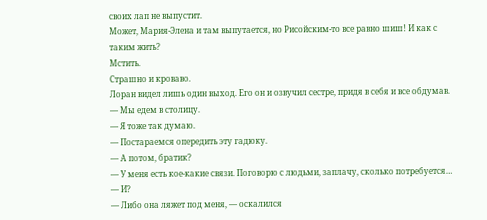своих лап не выпустит.
Может, Мария-Элена и там выпутается, но Рисойским-то все равно шиш! И как с таким жить?
Мстить.
Страшно и кроваво.
Лоран видел лишь один выход. Его он и озвучил сестре, придя в себя и все обдумав.
— Мы едем в столицу.
— Я тоже так думаю.
— Постараемся опередить эту гадюку.
— А потом, братик?
— У меня есть кое-какие связи. Поговорю с людьми, заплачу, сколько потребуется…
— И?
— Либо она ляжет под меня, — оскалился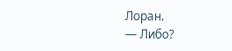Лоран.
— Либо?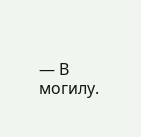— В могилу.